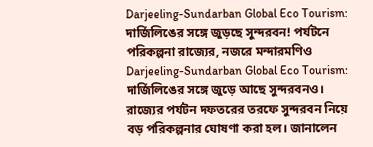Darjeeling-Sundarban Global Eco Tourism: দার্জিলিঙের সঙ্গে জুড়ছে সুন্দরবন! পর্যটনে পরিকল্পনা রাজ্যের, নজরে মন্দারমণিও
Darjeeling-Sundarban Global Eco Tourism: দার্জিলিঙের সঙ্গে জুড়ে আছে সুন্দরবনও। রাজ্যের পর্যটন দফতরের তরফে সুন্দরবন নিয়ে বড় পরিকল্পনার ঘোষণা করা হল। জানালেন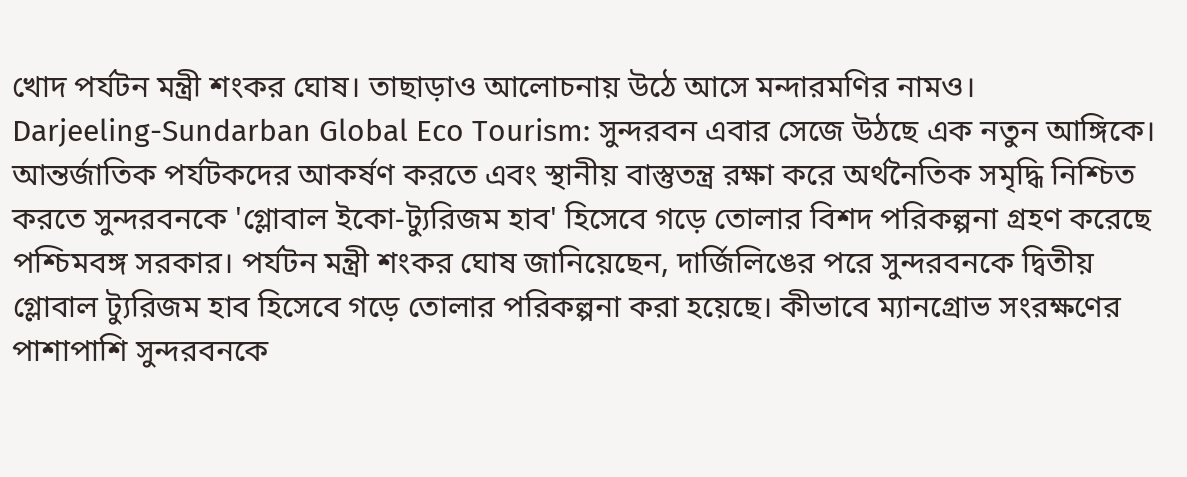খোদ পর্যটন মন্ত্রী শংকর ঘোষ। তাছাড়াও আলোচনায় উঠে আসে মন্দারমণির নামও।
Darjeeling-Sundarban Global Eco Tourism: সুন্দরবন এবার সেজে উঠছে এক নতুন আঙ্গিকে। আন্তর্জাতিক পর্যটকদের আকর্ষণ করতে এবং স্থানীয় বাস্তুতন্ত্র রক্ষা করে অর্থনৈতিক সমৃদ্ধি নিশ্চিত করতে সুন্দরবনকে 'গ্লোবাল ইকো-ট্যুরিজম হাব' হিসেবে গড়ে তোলার বিশদ পরিকল্পনা গ্রহণ করেছে পশ্চিমবঙ্গ সরকার। পর্যটন মন্ত্রী শংকর ঘোষ জানিয়েছেন, দার্জিলিঙের পরে সুন্দরবনকে দ্বিতীয় গ্লোবাল ট্যুরিজম হাব হিসেবে গড়ে তোলার পরিকল্পনা করা হয়েছে। কীভাবে ম্যানগ্রোভ সংরক্ষণের পাশাপাশি সুন্দরবনকে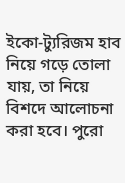ইকো-ট্যুরিজম হাব নিয়ে গড়ে তোলা যায়, তা নিয়ে বিশদে আলোচনা করা হবে। পুরো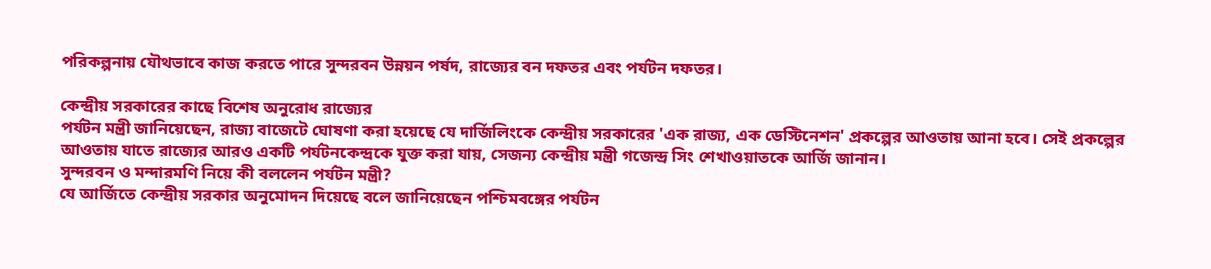পরিকল্পনায় যৌথভাবে কাজ করতে পারে সুন্দরবন উন্নয়ন পর্ষদ, রাজ্যের বন দফতর এবং পর্যটন দফতর।

কেন্দ্রীয় সরকারের কাছে বিশেষ অনুরোধ রাজ্যের
পর্যটন মন্ত্রী জানিয়েছেন, রাজ্য বাজেটে ঘোষণা করা হয়েছে যে দার্জিলিংকে কেন্দ্রীয় সরকারের 'এক রাজ্য, এক ডেস্টিনেশন' প্রকল্পের আওতায় আনা হবে। সেই প্রকল্পের আওতায় যাতে রাজ্যের আরও একটি পর্যটনকেন্দ্রকে যুক্ত করা যায়, সেজন্য কেন্দ্রীয় মন্ত্রী গজেন্দ্র সিং শেখাওয়াতকে আর্জি জানান।
সুন্দরবন ও মন্দারমণি নিয়ে কী বললেন পর্যটন মন্ত্রী?
যে আর্জিতে কেন্দ্রীয় সরকার অনুমোদন দিয়েছে বলে জানিয়েছেন পশ্চিমবঙ্গের পর্যটন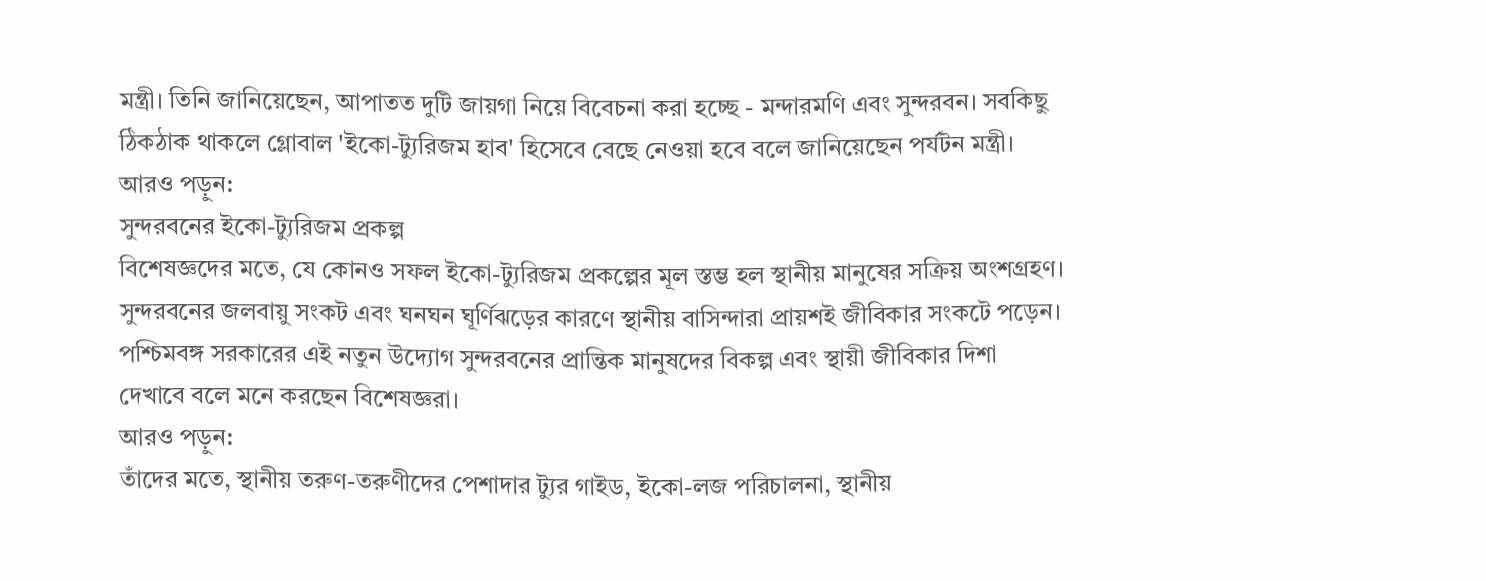মন্ত্রী। তিনি জানিয়েছেন, আপাতত দুটি জায়গা নিয়ে বিবেচনা করা হচ্ছে - মন্দারমণি এবং সুন্দরবন। সবকিছু ঠিকঠাক থাকলে গ্লোবাল 'ইকো-ট্যুরিজম হাব' হিসেবে বেছে নেওয়া হবে বলে জানিয়েছেন পর্যটন মন্ত্রী।
আরও পড়ুন:
সুন্দরবনের ইকো-ট্যুরিজম প্রকল্প
বিশেষজ্ঞদের মতে, যে কোনও সফল ইকো-ট্যুরিজম প্রকল্পের মূল স্তম্ভ হল স্থানীয় মানুষের সক্রিয় অংশগ্রহণ। সুন্দরবনের জলবায়ু সংকট এবং ঘনঘন ঘূর্ণিঝড়ের কারণে স্থানীয় বাসিন্দারা প্রায়শই জীবিকার সংকটে পড়েন। পশ্চিমবঙ্গ সরকারের এই নতুন উদ্যোগ সুন্দরবনের প্রান্তিক মানুষদের বিকল্প এবং স্থায়ী জীবিকার দিশা দেখাবে বলে মনে করছেন বিশেষজ্ঞরা।
আরও পড়ুন:
তাঁদের মতে, স্থানীয় তরুণ-তরুণীদের পেশাদার ট্যুর গাইড, ইকো-লজ পরিচালনা, স্থানীয়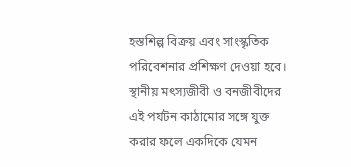হস্তশিল্প বিক্রয় এবং সাংস্কৃতিক পরিবেশনার প্রশিক্ষণ দেওয়া হবে। স্থানীয় মৎস্যজীবী ও বনজীবীদের এই পর্যটন কাঠামোর সঙ্গে যুক্ত করার ফলে একদিকে যেমন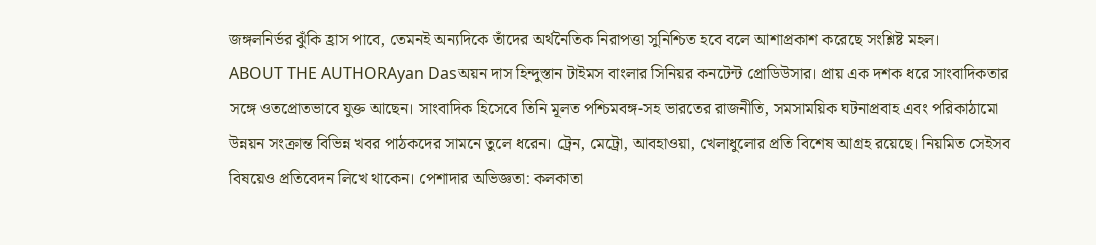জঙ্গলনির্ভর ঝুঁকি হ্রাস পাবে, তেমনই অন্যদিকে তাঁদের অর্থনৈতিক নিরাপত্তা সুনিশ্চিত হবে বলে আশাপ্রকাশ করেছে সংশ্লিষ্ট মহল।
ABOUT THE AUTHORAyan Dasঅয়ন দাস হিন্দুস্তান টাইমস বাংলার সিনিয়র কনটেন্ট প্রোডিউসার। প্রায় এক দশক ধরে সাংবাদিকতার সঙ্গে ওতপ্রোতভাবে যুক্ত আছেন। সাংবাদিক হিসেবে তিনি মূলত পশ্চিমবঙ্গ-সহ ভারতের রাজনীতি, সমসাময়িক ঘটনাপ্রবাহ এবং পরিকাঠামো উন্নয়ন সংক্রান্ত বিভিন্ন খবর পাঠকদের সামনে তুলে ধরেন। ট্রেন, মেট্রো, আবহাওয়া, খেলাধুলোর প্রতি বিশেষ আগ্রহ রয়েছে। নিয়মিত সেইসব বিষয়েও প্রতিবেদন লিখে থাকেন। পেশাদার অভিজ্ঞতা: কলকাতা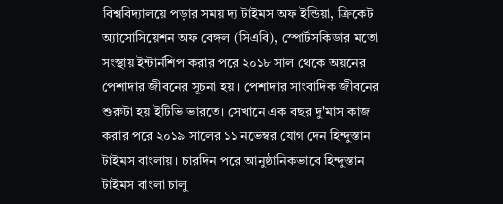বিশ্ববিদ্যালয়ে পড়ার সময় দ্য টাইমস অফ ইন্ডিয়া, ক্রিকেট অ্যাসোসিয়েশন অফ বেঙ্গল (সিএবি), স্পোর্টসকিডার মতো সংস্থায় ইন্টার্নশিপ করার পরে ২০১৮ সাল থেকে অয়নের পেশাদার জীবনের সূচনা হয়। পেশাদার সাংবাদিক জীবনের শুরুটা হয় ইটিভি ভারতে। সেখানে এক বছর দু'মাস কাজ করার পরে ২০১৯ সালের ১১ নভেম্বর যোগ দেন হিন্দুস্তান টাইমস বাংলায়। চারদিন পরে আনুষ্ঠানিকভাবে হিন্দুস্তান টাইমস বাংলা চালু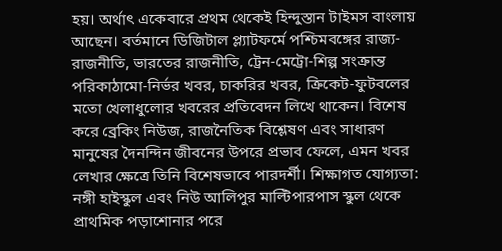হয়। অর্থাৎ একেবারে প্রথম থেকেই হিন্দুস্তান টাইমস বাংলায় আছেন। বর্তমানে ডিজিটাল প্ল্যাটফর্মে পশ্চিমবঙ্গের রাজ্য-রাজনীতি, ভারতের রাজনীতি, ট্রেন-মেট্রো-শিল্প সংক্রান্ত পরিকাঠামো-নির্ভর খবর, চাকরির খবর, ক্রিকেট-ফুটবলের মতো খেলাধুলোর খবরের প্রতিবেদন লিখে থাকেন। বিশেষ করে ব্রেকিং নিউজ, রাজনৈতিক বিশ্লেষণ এবং সাধারণ মানুষের দৈনন্দিন জীবনের উপরে প্রভাব ফেলে, এমন খবর লেখার ক্ষেত্রে তিনি বিশেষভাবে পারদর্শী। শিক্ষাগত যোগ্যতা: নঙ্গী হাইস্কুল এবং নিউ আলিপুর মাল্টিপারপাস স্কুল থেকে প্রাথমিক পড়াশোনার পরে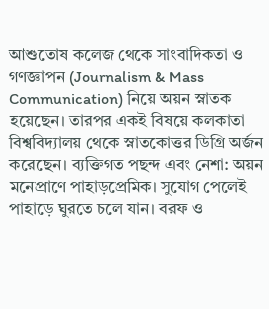আশুতোষ কলেজ থেকে সাংবাদিকতা ও গণজ্ঞাপন (Journalism & Mass Communication) নিয়ে অয়ন স্নাতক হয়েছেন। তারপর একই বিষয়ে কলকাতা বিশ্ববিদ্যালয় থেকে স্নাতকোত্তর ডিগ্রি অর্জন করেছেন। ব্যক্তিগত পছন্দ এবং নেশা: অয়ন মনেপ্রাণে পাহাড়প্রেমিক। সুযোগ পেলেই পাহাড়ে ঘুরতে চলে যান। বরফ ও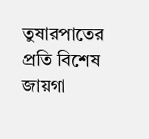তুষারপাতের প্রতি বিশেষ জায়গা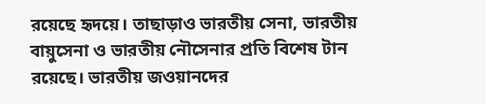রয়েছে হৃদয়ে। তাছাড়াও ভারতীয় সেনা, ভারতীয় বায়ুসেনা ও ভারতীয় নৌসেনার প্রতি বিশেষ টান রয়েছে। ভারতীয় জওয়ানদের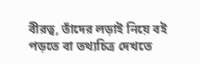বীরত্ব, তাঁদের লড়াই নিয়ে বই পড়তে বা তথ্যচিত্র দেখতে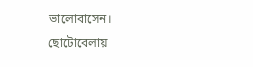ভালোবাসেন। ছোটোবেলায়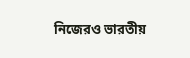নিজেরও ভারতীয়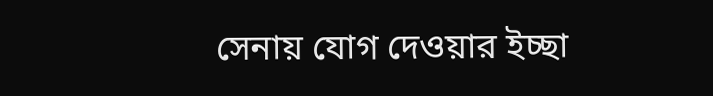সেনায় যোগ দেওয়ার ইচ্ছা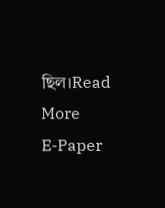ছিল।Read More
E-Paper